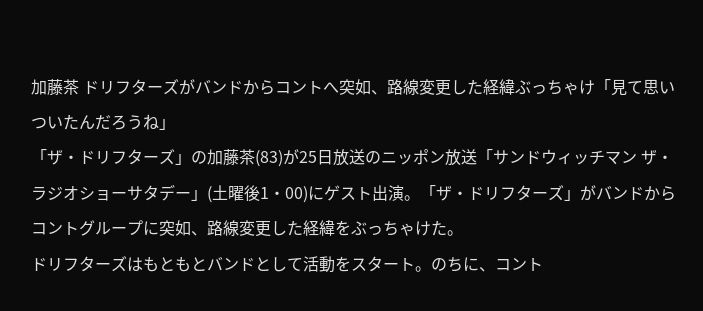加藤茶 ドリフターズがバンドからコントへ突如、路線変更した経緯ぶっちゃけ「見て思いついたんだろうね」
「ザ・ドリフターズ」の加藤茶(83)が25日放送のニッポン放送「サンドウィッチマン ザ・ラジオショーサタデー」(土曜後1・00)にゲスト出演。「ザ・ドリフターズ」がバンドからコントグループに突如、路線変更した経緯をぶっちゃけた。
ドリフターズはもともとバンドとして活動をスタート。のちに、コント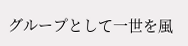グループとして一世を風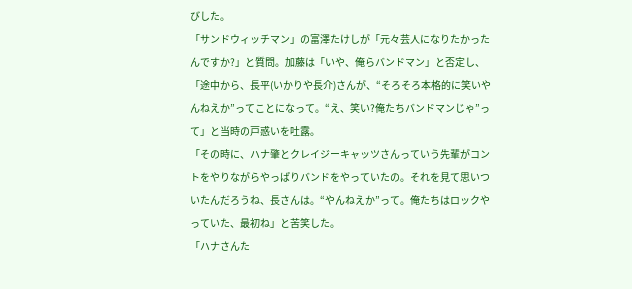びした。
「サンドウィッチマン」の富澤たけしが「元々芸人になりたかったんですか?」と質問。加藤は「いや、俺らバンドマン」と否定し、「途中から、長平(いかりや長介)さんが、“そろそろ本格的に笑いやんねえか”ってことになって。“え、笑い?俺たちバンドマンじゃ”って」と当時の戸惑いを吐露。
「その時に、ハナ肇とクレイジーキャッツさんっていう先輩がコントをやりながらやっぱりバンドをやっていたの。それを見て思いついたんだろうね、長さんは。“やんねえか”って。俺たちはロックやっていた、最初ね」と苦笑した。
「ハナさんた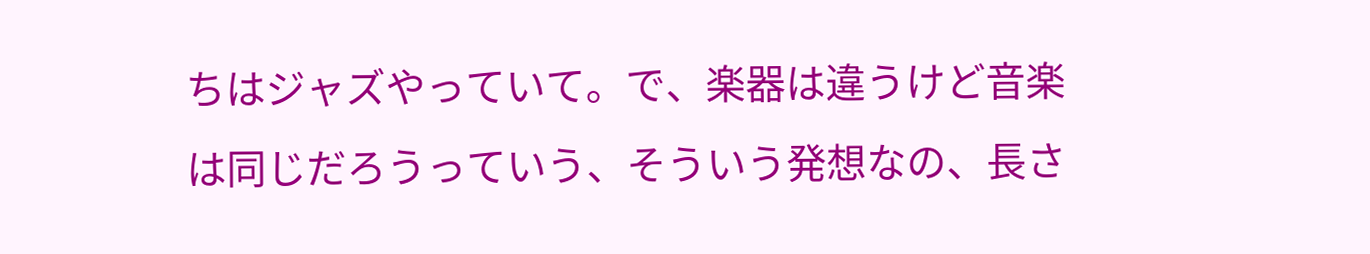ちはジャズやっていて。で、楽器は違うけど音楽は同じだろうっていう、そういう発想なの、長さ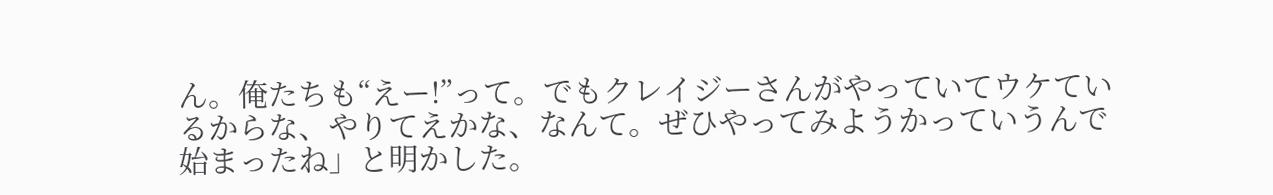ん。俺たちも“えー!”って。でもクレイジーさんがやっていてウケているからな、やりてえかな、なんて。ぜひやってみようかっていうんで始まったね」と明かした。